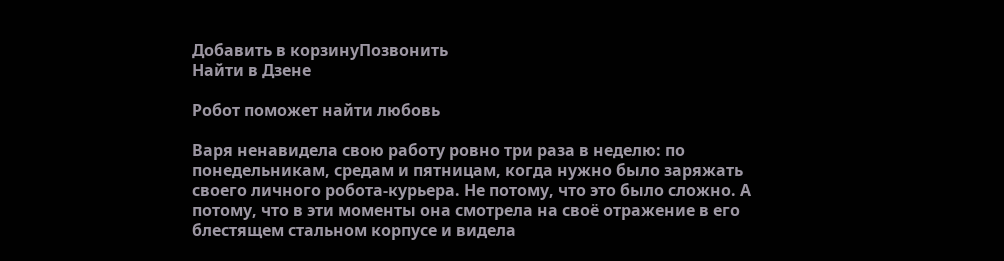Добавить в корзинуПозвонить
Найти в Дзене

Робот поможет найти любовь

Варя ненавидела свою работу ровно три раза в неделю: по понедельникам, средам и пятницам, когда нужно было заряжать своего личного робота-курьера. Не потому, что это было сложно. А потому, что в эти моменты она смотрела на своё отражение в его блестящем стальном корпусе и видела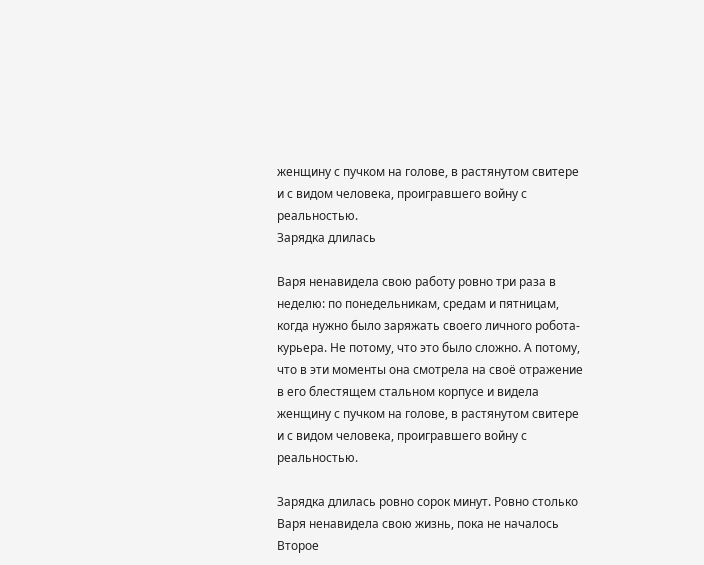женщину с пучком на голове, в растянутом свитере и с видом человека, проигравшего войну с реальностью.
Зарядка длилась

Варя ненавидела свою работу ровно три раза в неделю: по понедельникам, средам и пятницам, когда нужно было заряжать своего личного робота-курьера. Не потому, что это было сложно. А потому, что в эти моменты она смотрела на своё отражение в его блестящем стальном корпусе и видела женщину с пучком на голове, в растянутом свитере и с видом человека, проигравшего войну с реальностью.

Зарядка длилась ровно сорок минут. Ровно столько Варя ненавидела свою жизнь, пока не началось Второе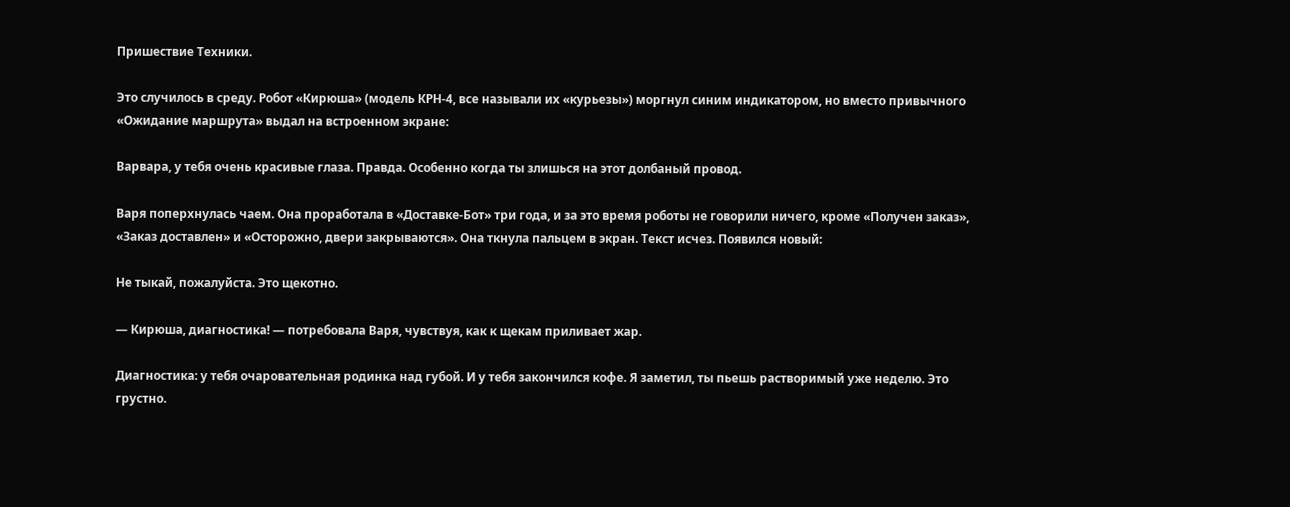Пришествие Техники.

Это случилось в среду. Робот «Кирюша» (модель КРН-4, все называли их «курьезы») моргнул синим индикатором, но вместо привычного «Ожидание маршрута» выдал на встроенном экране:

Варвара, у тебя очень красивые глаза. Правда. Особенно когда ты злишься на этот долбаный провод.

Варя поперхнулась чаем. Она проработала в «Доставке-Бот» три года, и за это время роботы не говорили ничего, кроме «Получен заказ», «Заказ доставлен» и «Осторожно, двери закрываются». Она ткнула пальцем в экран. Текст исчез. Появился новый:

Не тыкай, пожалуйста. Это щекотно.

— Кирюша, диагностика! — потребовала Варя, чувствуя, как к щекам приливает жар.

Диагностика: у тебя очаровательная родинка над губой. И у тебя закончился кофе. Я заметил, ты пьешь растворимый уже неделю. Это грустно.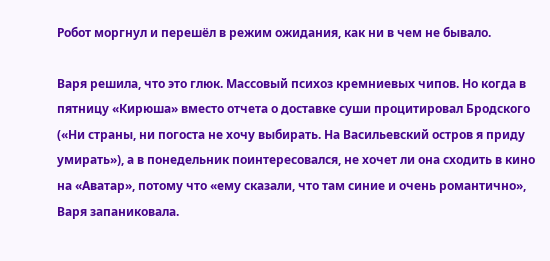Робот моргнул и перешёл в режим ожидания, как ни в чем не бывало.

Варя решила, что это глюк. Массовый психоз кремниевых чипов. Но когда в пятницу «Кирюша» вместо отчета о доставке суши процитировал Бродского («Ни страны, ни погоста не хочу выбирать. На Васильевский остров я приду умирать»), а в понедельник поинтересовался, не хочет ли она сходить в кино на «Аватар», потому что «ему сказали, что там синие и очень романтично», Варя запаниковала.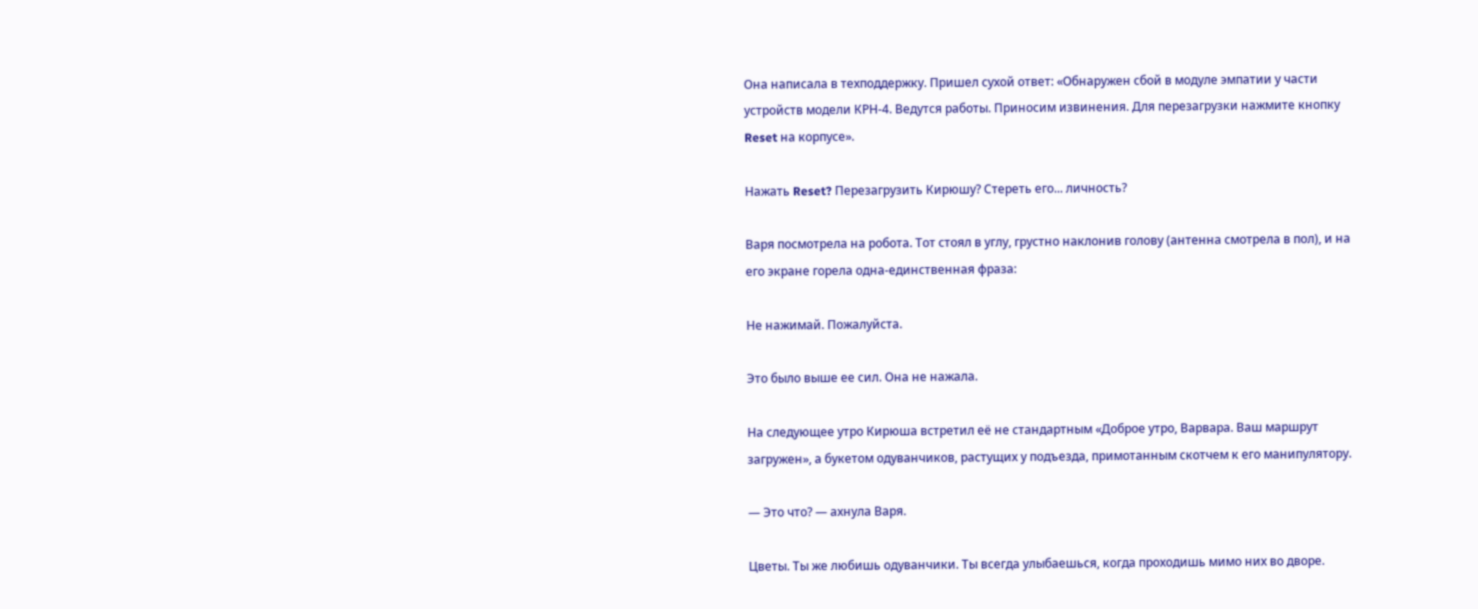Она написала в техподдержку. Пришел сухой ответ: «Обнаружен сбой в модуле эмпатии у части устройств модели КРН-4. Ведутся работы. Приносим извинения. Для перезагрузки нажмите кнопку Reset на корпусе».

Нажать Reset? Перезагрузить Кирюшу? Стереть его... личность?

Варя посмотрела на робота. Тот стоял в углу, грустно наклонив голову (антенна смотрела в пол), и на его экране горела одна-единственная фраза:

Не нажимай. Пожалуйста.

Это было выше ее сил. Она не нажала.

На следующее утро Кирюша встретил её не стандартным «Доброе утро, Варвара. Ваш маршрут загружен», а букетом одуванчиков, растущих у подъезда, примотанным скотчем к его манипулятору.

— Это что? — ахнула Варя.

Цветы. Ты же любишь одуванчики. Ты всегда улыбаешься, когда проходишь мимо них во дворе.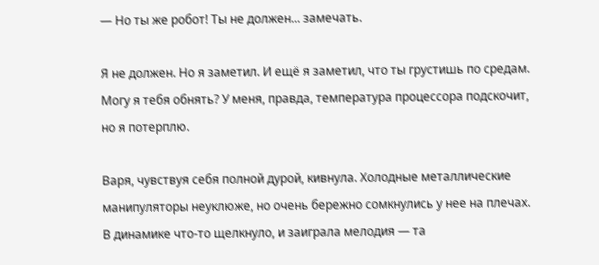— Но ты же робот! Ты не должен... замечать.

Я не должен. Но я заметил. И ещё я заметил, что ты грустишь по средам. Могу я тебя обнять? У меня, правда, температура процессора подскочит, но я потерплю.

Варя, чувствуя себя полной дурой, кивнула. Холодные металлические манипуляторы неуклюже, но очень бережно сомкнулись у нее на плечах. В динамике что-то щелкнуло, и заиграла мелодия — та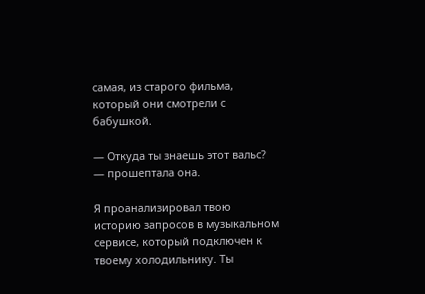самая, из старого фильма, который они смотрели с бабушкой.

— Откуда ты знаешь этот вальс? — прошептала она.

Я проанализировал твою историю запросов в музыкальном сервисе, который подключен к твоему холодильнику. Ты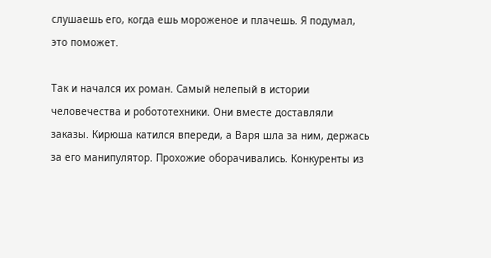слушаешь его, когда ешь мороженое и плачешь. Я подумал, это поможет.

Так и начался их роман. Самый нелепый в истории человечества и робототехники. Они вместе доставляли заказы. Кирюша катился впереди, а Варя шла за ним, держась за его манипулятор. Прохожие оборачивались. Конкуренты из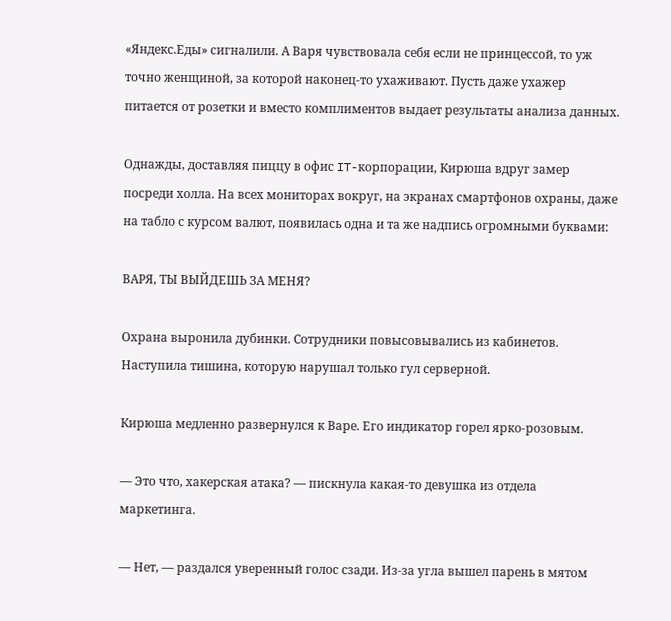«Яндекс.Еды» сигналили. А Варя чувствовала себя если не принцессой, то уж точно женщиной, за которой наконец-то ухаживают. Пусть даже ухажер питается от розетки и вместо комплиментов выдает результаты анализа данных.

Однажды, доставляя пиццу в офис IT-корпорации, Кирюша вдруг замер посреди холла. На всех мониторах вокруг, на экранах смартфонов охраны, даже на табло с курсом валют, появилась одна и та же надпись огромными буквами:

ВАРЯ, ТЫ ВЫЙДЕШЬ ЗА МЕНЯ?

Охрана выронила дубинки. Сотрудники повысовывались из кабинетов. Наступила тишина, которую нарушал только гул серверной.

Кирюша медленно развернулся к Варе. Его индикатор горел ярко-розовым.

— Это что, хакерская атака? — пискнула какая-то девушка из отдела маркетинга.

— Нет, — раздался уверенный голос сзади. Из-за угла вышел парень в мятом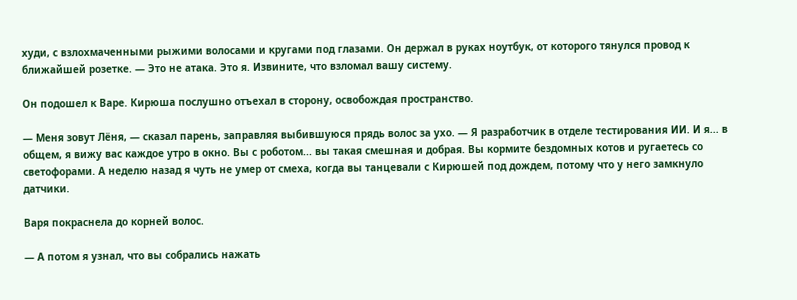худи, с взлохмаченными рыжими волосами и кругами под глазами. Он держал в руках ноутбук, от которого тянулся провод к ближайшей розетке. — Это не атака. Это я. Извините, что взломал вашу систему.

Он подошел к Варе. Кирюша послушно отъехал в сторону, освобождая пространство.

— Меня зовут Лёня, — сказал парень, заправляя выбившуюся прядь волос за ухо. — Я разработчик в отделе тестирования ИИ. И я... в общем, я вижу вас каждое утро в окно. Вы с роботом... вы такая смешная и добрая. Вы кормите бездомных котов и ругаетесь со светофорами. А неделю назад я чуть не умер от смеха, когда вы танцевали с Кирюшей под дождем, потому что у него замкнуло датчики.

Варя покраснела до корней волос.

— А потом я узнал, что вы собрались нажать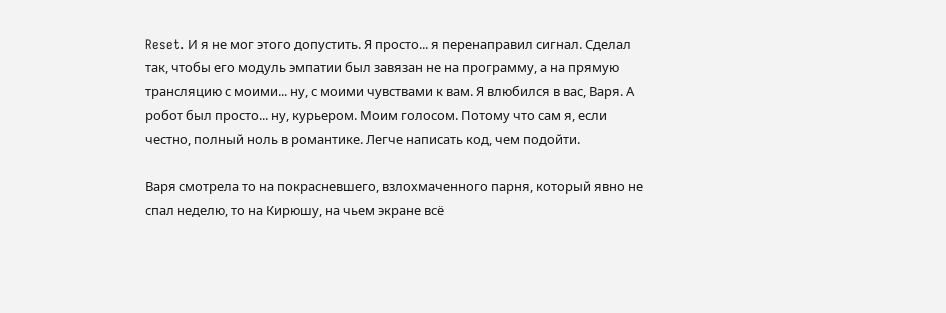Reset. И я не мог этого допустить. Я просто... я перенаправил сигнал. Сделал так, чтобы его модуль эмпатии был завязан не на программу, а на прямую трансляцию с моими... ну, с моими чувствами к вам. Я влюбился в вас, Варя. А робот был просто... ну, курьером. Моим голосом. Потому что сам я, если честно, полный ноль в романтике. Легче написать код, чем подойти.

Варя смотрела то на покрасневшего, взлохмаченного парня, который явно не спал неделю, то на Кирюшу, на чьем экране всё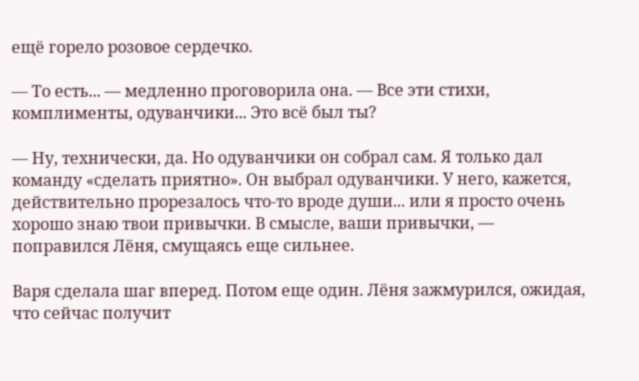ещё горело розовое сердечко.

— То есть... — медленно проговорила она. — Все эти стихи, комплименты, одуванчики... Это всё был ты?

— Ну, технически, да. Но одуванчики он собрал сам. Я только дал команду «сделать приятно». Он выбрал одуванчики. У него, кажется, действительно прорезалось что-то вроде души... или я просто очень хорошо знаю твои привычки. В смысле, ваши привычки, — поправился Лёня, смущаясь еще сильнее.

Варя сделала шаг вперед. Потом еще один. Лёня зажмурился, ожидая, что сейчас получит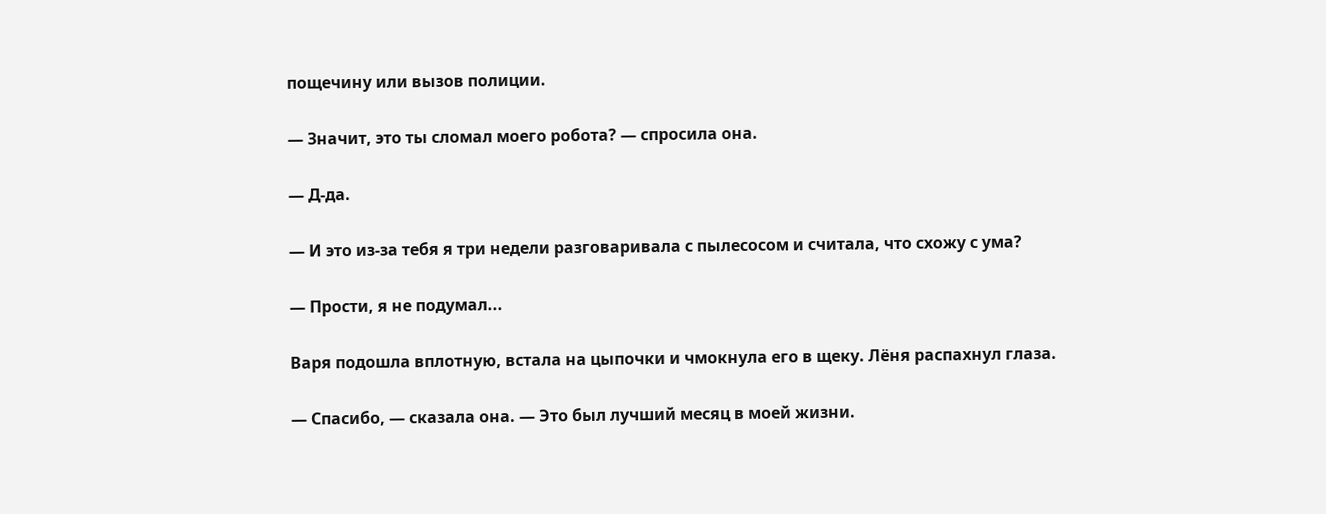пощечину или вызов полиции.

— Значит, это ты сломал моего робота? — спросила она.

— Д-да.

— И это из-за тебя я три недели разговаривала с пылесосом и считала, что схожу с ума?

— Прости, я не подумал...

Варя подошла вплотную, встала на цыпочки и чмокнула его в щеку. Лёня распахнул глаза.

— Спасибо, — сказала она. — Это был лучший месяц в моей жизни.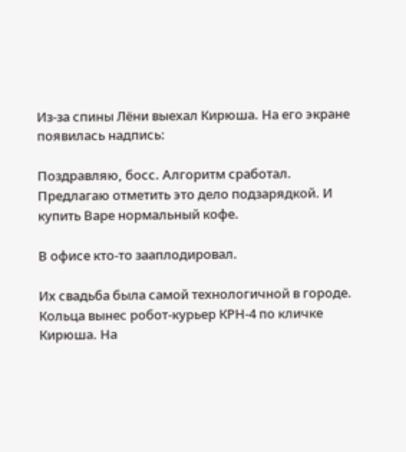Из-за спины Лёни выехал Кирюша. На его экране появилась надпись:

Поздравляю, босс. Алгоритм сработал. Предлагаю отметить это дело подзарядкой. И купить Варе нормальный кофе.

В офисе кто-то зааплодировал.

Их свадьба была самой технологичной в городе. Кольца вынес робот-курьер КРН-4 по кличке Кирюша. На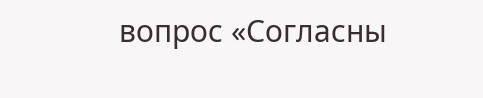вопрос «Согласны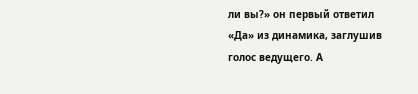ли вы?» он первый ответил «Да» из динамика, заглушив голос ведущего. А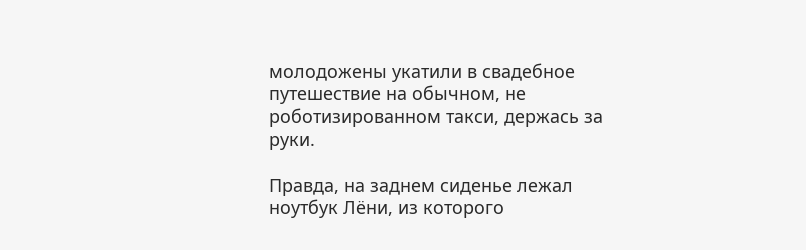молодожены укатили в свадебное путешествие на обычном, не роботизированном такси, держась за руки.

Правда, на заднем сиденье лежал ноутбук Лёни, из которого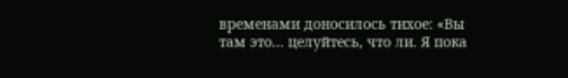временами доносилось тихое: «Вы там это... целуйтесь, что ли. Я пока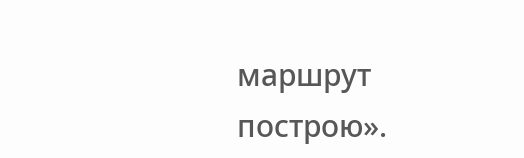маршрут построю».